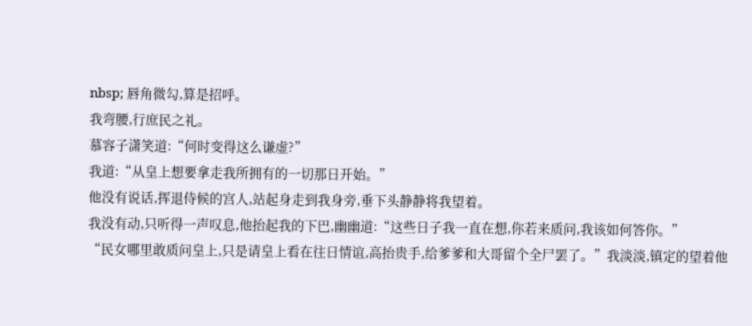nbsp; 唇角微勾,算是招呼。
我弯腰,行庶民之礼。
慕容子潇笑道:“何时变得这么谦虚?”
我道:“从皇上想要拿走我所拥有的一切那日开始。”
他没有说话,挥退侍候的宫人,站起身走到我身旁,垂下头静静将我望着。
我没有动,只听得一声叹息,他抬起我的下巴,幽幽道:“这些日子我一直在想,你若来质问,我该如何答你。”
“民女哪里敢质问皇上,只是请皇上看在往日情谊,高抬贵手,给爹爹和大哥留个全尸罢了。”我淡淡,镇定的望着他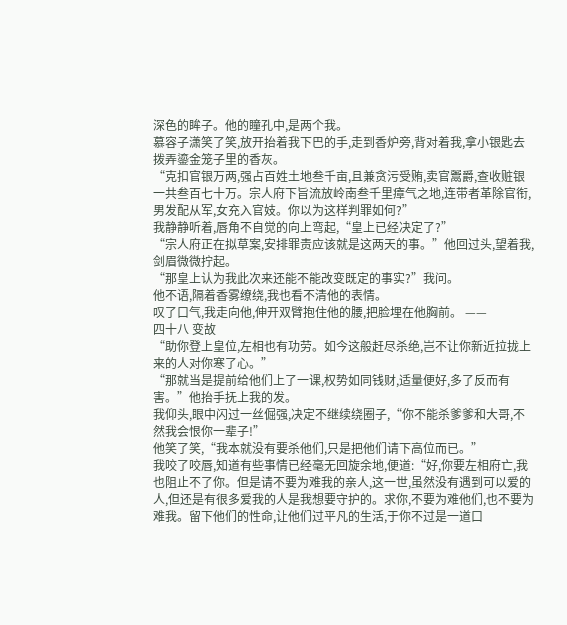深色的眸子。他的瞳孔中,是两个我。
慕容子潇笑了笑,放开抬着我下巴的手,走到香炉旁,背对着我,拿小银匙去拨弄鎏金笼子里的香灰。
“克扣官银万两,强占百姓土地叁千亩,且兼贪污受贿,卖官鬻爵,查收赃银一共叁百七十万。宗人府下旨流放岭南叁千里瘴气之地,连带者革除官衔,男发配从军,女充入官妓。你以为这样判罪如何?”
我静静听着,唇角不自觉的向上弯起,“皇上已经决定了?”
“宗人府正在拟草案,安排罪责应该就是这两天的事。”他回过头,望着我,剑眉微微拧起。
“那皇上认为我此次来还能不能改变既定的事实?”我问。
他不语,隔着香雾缭绕,我也看不清他的表情。
叹了口气,我走向他,伸开双臂抱住他的腰,把脸埋在他胸前。 ——
四十八 变故
“助你登上皇位,左相也有功劳。如今这般赶尽杀绝,岂不让你新近拉拢上来的人对你寒了心。”
“那就当是提前给他们上了一课,权势如同钱财,适量便好,多了反而有害。”他抬手抚上我的发。
我仰头,眼中闪过一丝倔强,决定不继续绕圈子,“你不能杀爹爹和大哥,不然我会恨你一辈子!”
他笑了笑,“我本就没有要杀他们,只是把他们请下高位而已。”
我咬了咬唇,知道有些事情已经毫无回旋余地,便道:“好,你要左相府亡,我也阻止不了你。但是请不要为难我的亲人,这一世,虽然没有遇到可以爱的人,但还是有很多爱我的人是我想要守护的。求你,不要为难他们,也不要为难我。留下他们的性命,让他们过平凡的生活,于你不过是一道口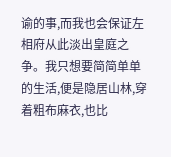谕的事,而我也会保证左相府从此淡出皇庭之争。我只想要简简单单的生活,便是隐居山林,穿着粗布麻衣,也比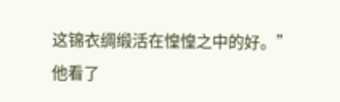这锦衣绸缎活在惶惶之中的好。”
他看了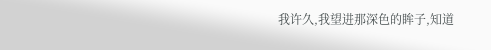我许久,我望进那深色的眸子,知道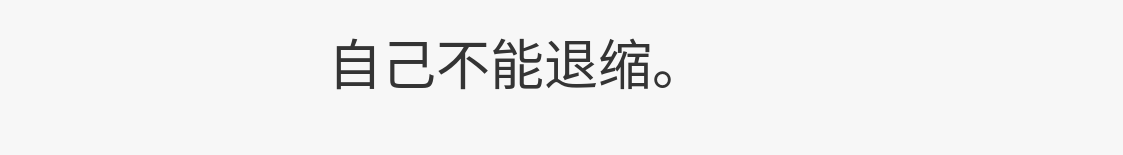自己不能退缩。